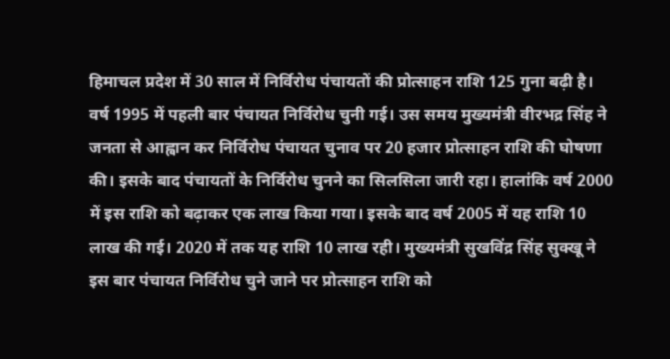हिमाचल प्रदेश में 30 साल में निर्विरोध पंचायतों की प्रोत्साहन राशि 125 गुना बढ़ी है। वर्ष 1995 में पहली बार पंचायत निर्विरोध चुनी गई। उस समय मुख्यमंत्री वीरभद्र सिंह ने जनता से आह्वान कर निर्विरोध पंचायत चुनाव पर 20 हजार प्रोत्साहन राशि की घोषणा की। इसके बाद पंचायतों के निर्विरोध चुनने का सिलसिला जारी रहा। हालांकि वर्ष 2000 में इस राशि को बढ़ाकर एक लाख किया गया। इसके बाद वर्ष 2005 में यह राशि 10 लाख की गई। 2020 में तक यह राशि 10 लाख रही। मुख्यमंत्री सुखविंद्र सिंह सुक्खू ने इस बार पंचायत निर्विरोध चुने जाने पर प्रोत्साहन राशि को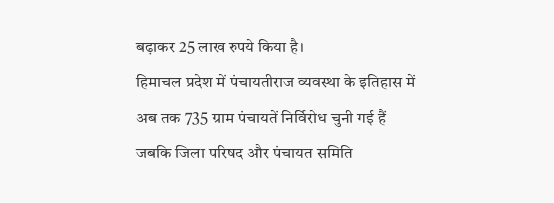बढ़ाकर 25 लाख रुपये किया है।
हिमाचल प्रदेश में पंचायतीराज व्यवस्था के इतिहास में अब तक 735 ग्राम पंचायतें निर्विरोध चुनी गई हैं जबकि जिला परिषद और पंचायत समिति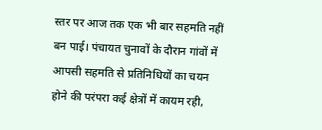स्तर पर आज तक एक भी बार सहमति नहीं बन पाई। पंचायत चुनावों के दौरान गांवों में आपसी सहमति से प्रतिनिधियों का चयन होने की परंपरा कई क्षेत्रों में कायम रही,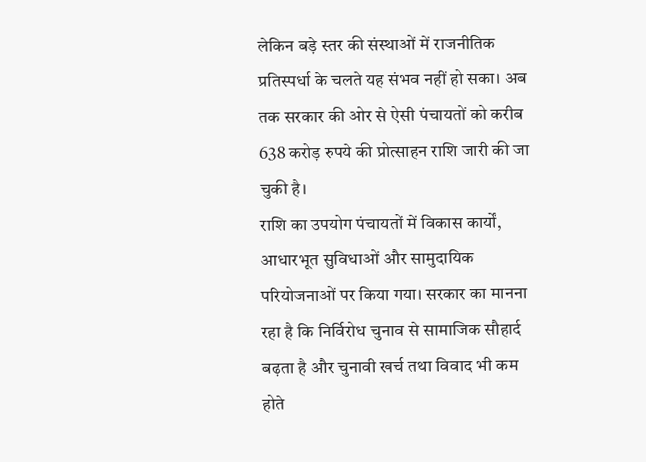लेकिन बड़े स्तर की संस्थाओं में राजनीतिक प्रतिस्पर्धा के चलते यह संभव नहीं हो सका। अब तक सरकार की ओर से ऐसी पंचायतों को करीब 638 करोड़ रुपये की प्रोत्साहन राशि जारी की जा चुकी है।
राशि का उपयोग पंचायतों में विकास कार्यों, आधारभूत सुविधाओं और सामुदायिक परियोजनाओं पर किया गया। सरकार का मानना रहा है कि निर्विरोध चुनाव से सामाजिक सौहार्द बढ़ता है और चुनावी खर्च तथा विवाद भी कम होते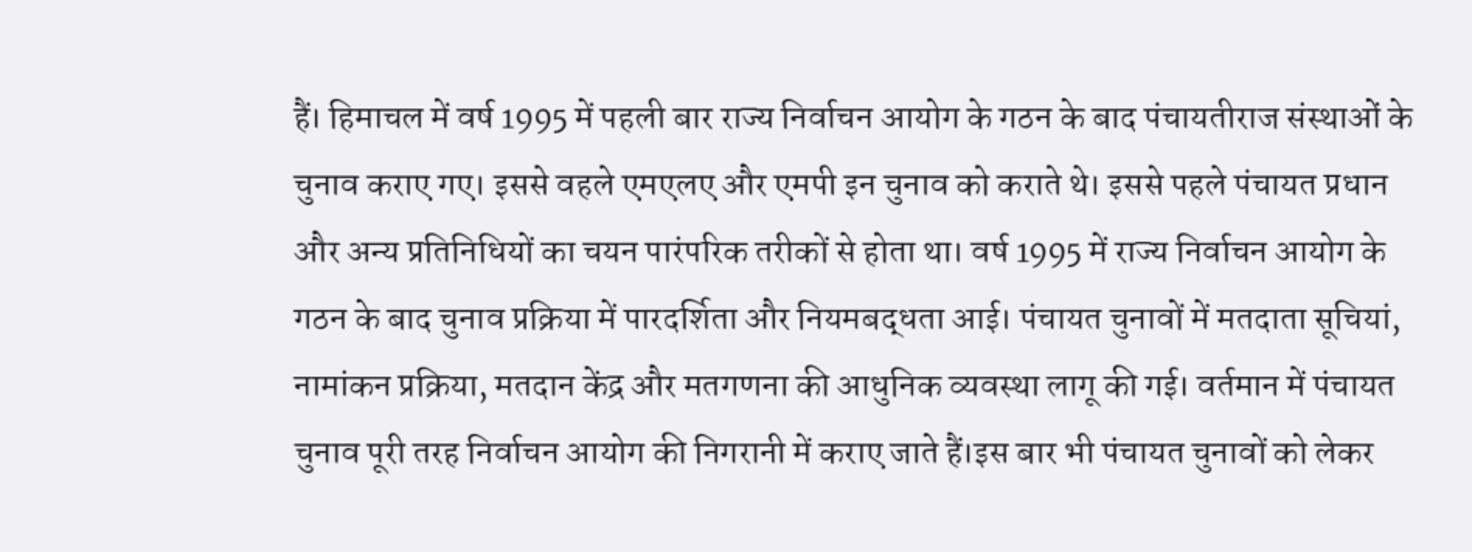हैं। हिमाचल में वर्ष 1995 में पहली बार राज्य निर्वाचन आयोग के गठन के बाद पंचायतीराज संस्थाओं के चुनाव कराए गए। इससे वहले एमएलए और एमपी इन चुनाव को कराते थे। इससे पहले पंचायत प्रधान और अन्य प्रतिनिधियों का चयन पारंपरिक तरीकों से होता था। वर्ष 1995 में राज्य निर्वाचन आयोग के गठन के बाद चुनाव प्रक्रिया में पारदर्शिता और नियमबद्धता आई। पंचायत चुनावों में मतदाता सूचियां, नामांकन प्रक्रिया, मतदान केंद्र और मतगणना की आधुनिक व्यवस्था लागू की गई। वर्तमान में पंचायत चुनाव पूरी तरह निर्वाचन आयोग की निगरानी में कराए जाते हैं।इस बार भी पंचायत चुनावों को लेकर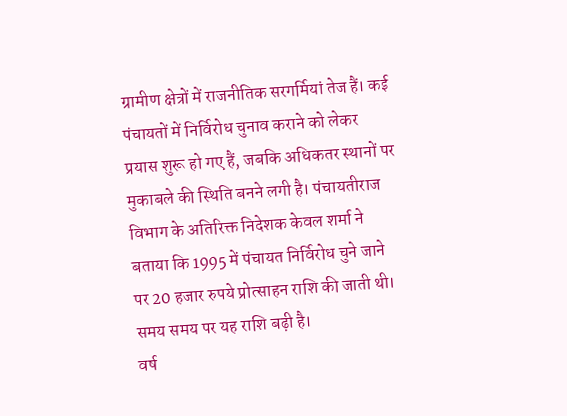ग्रामीण क्षेत्रों में राजनीतिक सरगर्मियां तेज हैं। कई पंचायतों में निर्विरोध चुनाव कराने को लेकर प्रयास शुरू हो गए हैं, जबकि अधिकतर स्थानों पर मुकाबले की स्थिति बनने लगी है। पंचायतीराज विभाग के अतिरिक्त निदेशक केवल शर्मा ने बताया कि 1995 में पंचायत निर्विरोध चुने जाने पर 20 हजार रुपये प्रोत्साहन राशि की जाती थी। समय समय पर यह राशि बढ़ी है।
वर्ष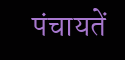पंचायतें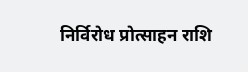निर्विरोध प्रोत्साहन राशि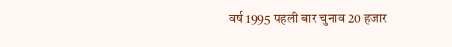वर्ष 1995 पहली बार चुनाव 20 हजार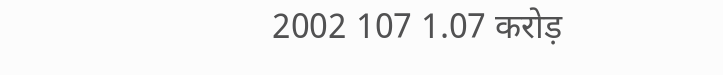2002 107 1.07 करोड़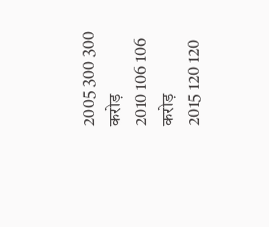2005 300 300 करोड़
2010 106 106 करोड़
2015 120 120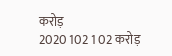करोड़
2020 102 1 02 करोड़